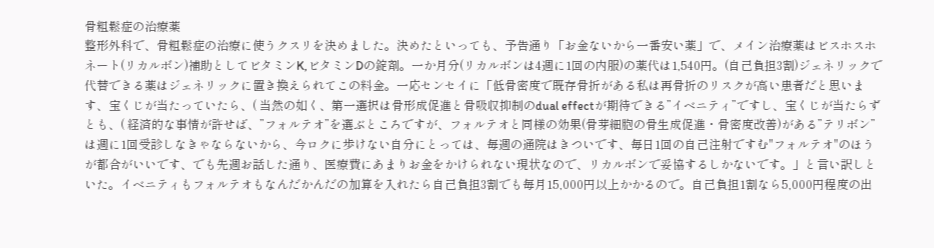骨粗鬆症の治療薬
整形外科で、骨粗鬆症の治療に使うクスリを決めました。決めたといっても、予告通り「お金ないから一番安い薬」で、メイン治療薬はビスホスホネート(リカルボン)補助としてビタミンK,ビタミンDの錠剤。一か月分(リカルボンは4週に1回の内服)の薬代は1,540円。(自己負担3割)ジェネリックで代替できる薬はジェネリックに置き換えられてこの料金。一応センセイに「低骨密度で既存骨折がある私は再骨折のリスクが高い患者だと思います、宝くじが当たっていたら、( 当然の如く、第一選択は骨形成促進と骨吸収抑制のdual effectが期待できる”イベニティ”ですし、宝くじが当たらずとも、( 経済的な事情が許せば、”フォルテオ”を選ぶところですが、フォルテオと同様の効果(骨芽細胞の骨生成促進・骨密度改善)がある”テリボン”は週に1回受診しなきゃならないから、今ロクに歩けない自分にとっては、毎週の通院はきついです、毎日1回の自己注射ですむ"フォルテオ"のほうが都合がいいです、でも先週お話した通り、医療費にあまりお金をかけられない現状なので、リカルボンで妥協するしかないです。」と言い訳しといた。イベニティもフォルテオもなんだかんだの加算を入れたら自己負担3割でも毎月15,000円以上かかるので。自己負担1割なら5,000円程度の出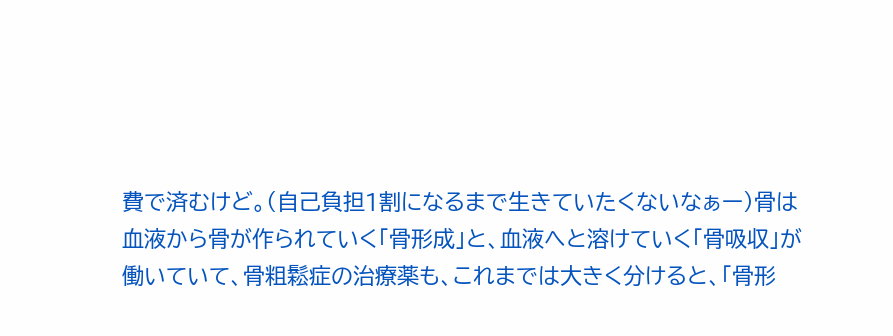費で済むけど。(自己負担1割になるまで生きていたくないなぁー)骨は血液から骨が作られていく「骨形成」と、血液へと溶けていく「骨吸収」が働いていて、骨粗鬆症の治療薬も、これまでは大きく分けると、「骨形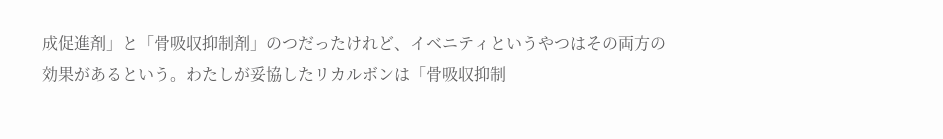成促進剤」と「骨吸収抑制剤」のつだったけれど、イベニティというやつはその両方の効果があるという。わたしが妥協したリカルボンは「骨吸収抑制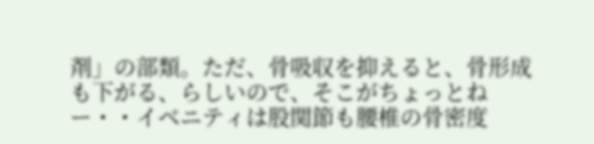剤」の部類。ただ、骨吸収を抑えると、骨形成も下がる、らしいので、そこがちょっとねー・・イベニティは股関節も腰椎の骨密度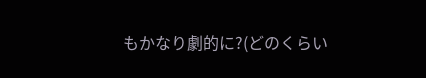もかなり劇的に?(どのくらい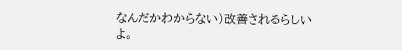なんだかわからない)改善されるらしいよ。